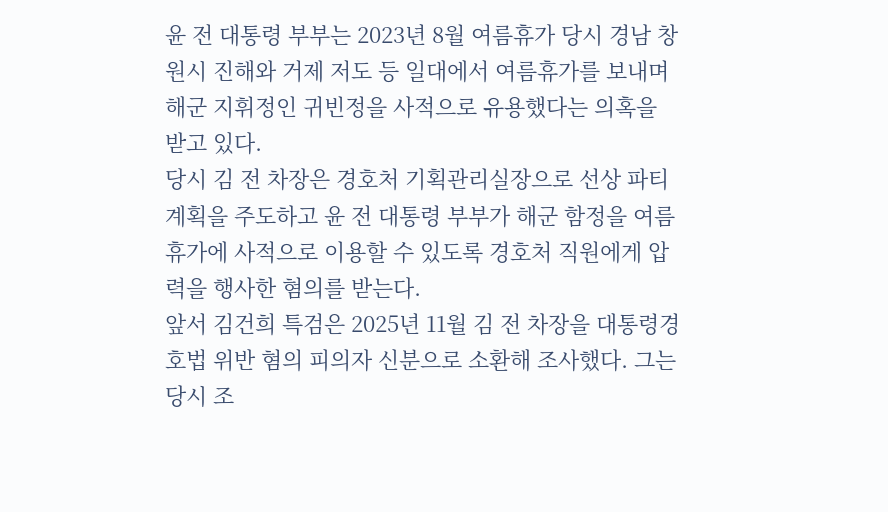윤 전 대통령 부부는 2023년 8월 여름휴가 당시 경남 창원시 진해와 거제 저도 등 일대에서 여름휴가를 보내며 해군 지휘정인 귀빈정을 사적으로 유용했다는 의혹을 받고 있다.
당시 김 전 차장은 경호처 기획관리실장으로 선상 파티 계획을 주도하고 윤 전 대통령 부부가 해군 함정을 여름휴가에 사적으로 이용할 수 있도록 경호처 직원에게 압력을 행사한 혐의를 받는다.
앞서 김건희 특검은 2025년 11월 김 전 차장을 대통령경호법 위반 혐의 피의자 신분으로 소환해 조사했다. 그는 당시 조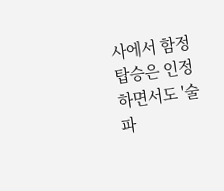사에서 함정 탑승은 인정하면서도 '술 파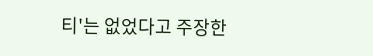티'는 없었다고 주장한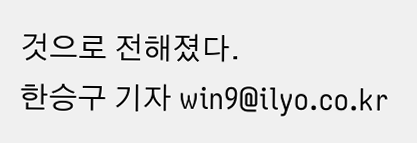것으로 전해졌다.
한승구 기자 win9@ilyo.co.kr